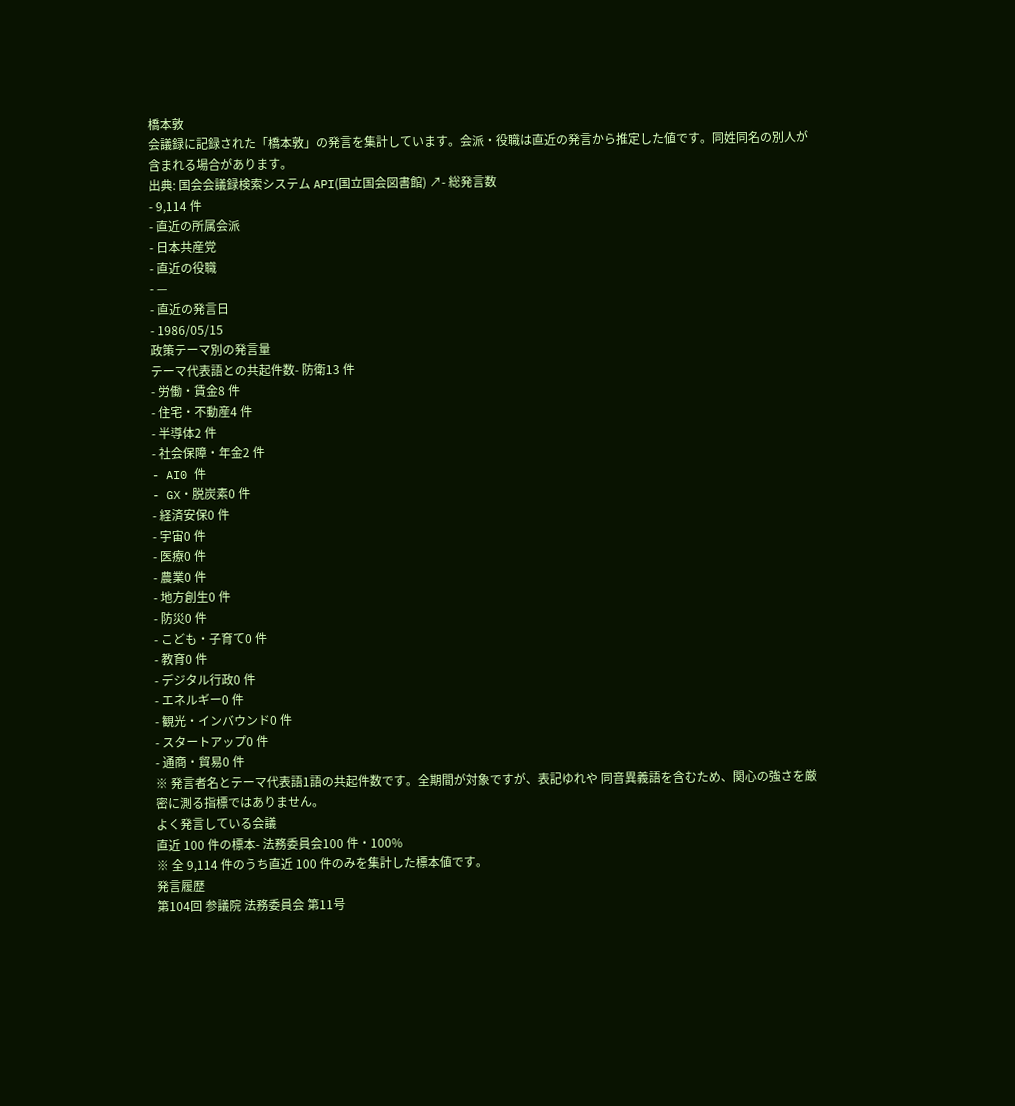橋本敦
会議録に記録された「橋本敦」の発言を集計しています。会派・役職は直近の発言から推定した値です。同姓同名の別人が含まれる場合があります。
出典: 国会会議録検索システム API(国立国会図書館) ↗- 総発言数
- 9,114 件
- 直近の所属会派
- 日本共産党
- 直近の役職
- —
- 直近の発言日
- 1986/05/15
政策テーマ別の発言量
テーマ代表語との共起件数- 防衛13 件
- 労働・賃金8 件
- 住宅・不動産4 件
- 半導体2 件
- 社会保障・年金2 件
- AI0 件
- GX・脱炭素0 件
- 経済安保0 件
- 宇宙0 件
- 医療0 件
- 農業0 件
- 地方創生0 件
- 防災0 件
- こども・子育て0 件
- 教育0 件
- デジタル行政0 件
- エネルギー0 件
- 観光・インバウンド0 件
- スタートアップ0 件
- 通商・貿易0 件
※ 発言者名とテーマ代表語1語の共起件数です。全期間が対象ですが、表記ゆれや 同音異義語を含むため、関心の強さを厳密に測る指標ではありません。
よく発言している会議
直近 100 件の標本- 法務委員会100 件・100%
※ 全 9,114 件のうち直近 100 件のみを集計した標本値です。
発言履歴
第104回 参議院 法務委員会 第11号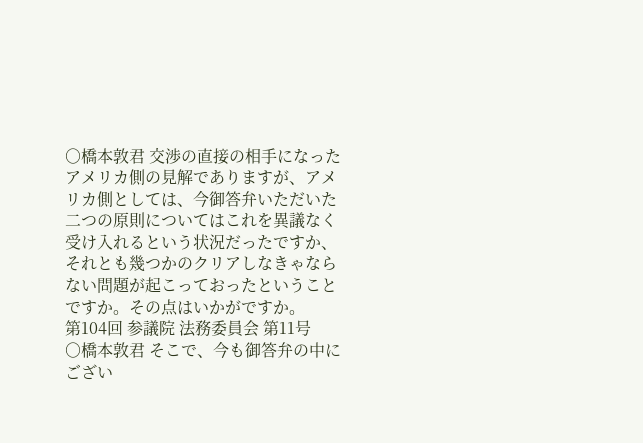○橋本敦君 交渉の直接の相手になったアメリカ側の見解でありますが、アメリカ側としては、今御答弁いただいた二つの原則についてはこれを異議なく受け入れるという状況だったですか、それとも幾つかのクリアしなきゃならない問題が起こっておったということですか。その点はいかがですか。
第104回 参議院 法務委員会 第11号
○橋本敦君 そこで、今も御答弁の中にござい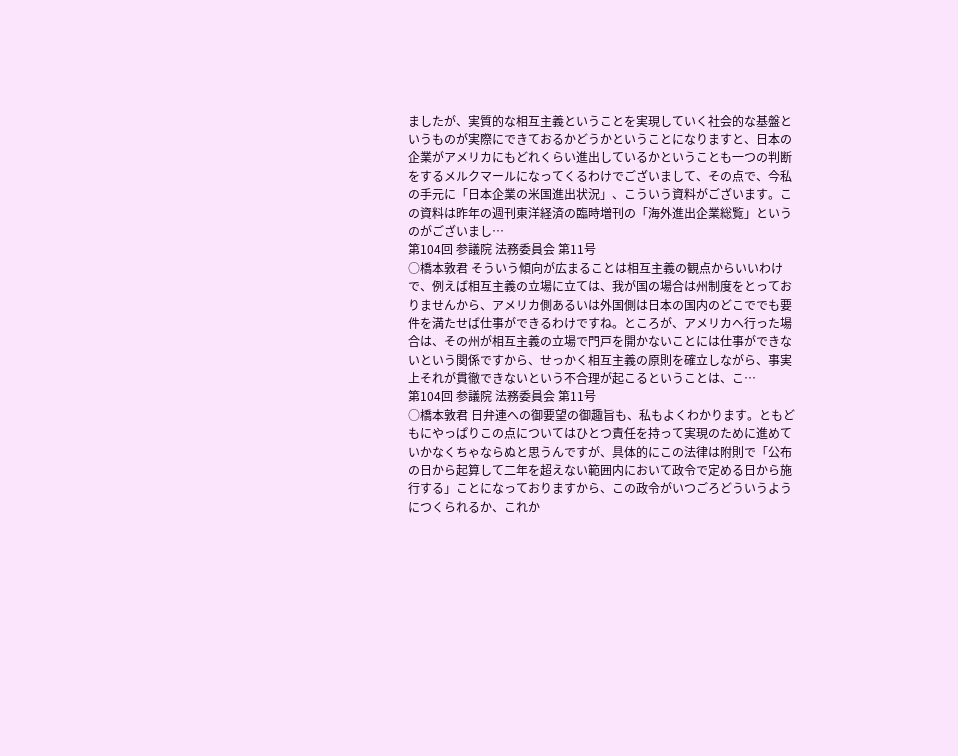ましたが、実質的な相互主義ということを実現していく社会的な基盤というものが実際にできておるかどうかということになりますと、日本の企業がアメリカにもどれくらい進出しているかということも一つの判断をするメルクマールになってくるわけでございまして、その点で、今私の手元に「日本企業の米国進出状況」、こういう資料がございます。この資料は昨年の週刊東洋経済の臨時増刊の「海外進出企業総覧」というのがございまし…
第104回 参議院 法務委員会 第11号
○橋本敦君 そういう傾向が広まることは相互主義の観点からいいわけで、例えば相互主義の立場に立ては、我が国の場合は州制度をとっておりませんから、アメリカ側あるいは外国側は日本の国内のどこででも要件を満たせば仕事ができるわけですね。ところが、アメリカへ行った場合は、その州が相互主義の立場で門戸を開かないことには仕事ができないという関係ですから、せっかく相互主義の原則を確立しながら、事実上それが貫徹できないという不合理が起こるということは、こ…
第104回 参議院 法務委員会 第11号
○橋本敦君 日弁連への御要望の御趣旨も、私もよくわかります。ともどもにやっぱりこの点についてはひとつ責任を持って実現のために進めていかなくちゃならぬと思うんですが、具体的にこの法律は附則で「公布の日から起算して二年を超えない範囲内において政令で定める日から施行する」ことになっておりますから、この政令がいつごろどういうようにつくられるか、これか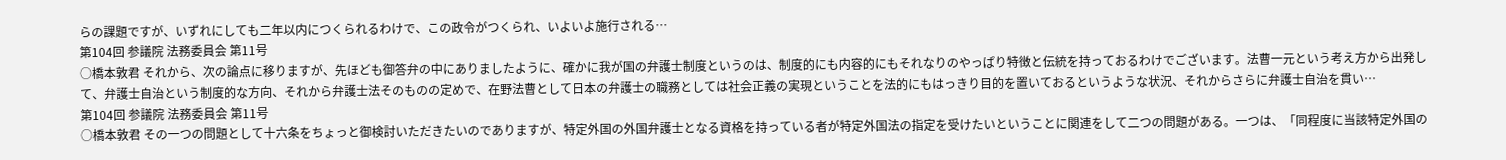らの課題ですが、いずれにしても二年以内につくられるわけで、この政令がつくられ、いよいよ施行される…
第104回 参議院 法務委員会 第11号
○橋本敦君 それから、次の論点に移りますが、先ほども御答弁の中にありましたように、確かに我が国の弁護士制度というのは、制度的にも内容的にもそれなりのやっぱり特徴と伝統を持っておるわけでございます。法曹一元という考え方から出発して、弁護士自治という制度的な方向、それから弁護士法そのものの定めで、在野法曹として日本の弁護士の職務としては社会正義の実現ということを法的にもはっきり目的を置いておるというような状況、それからさらに弁護士自治を貫い…
第104回 参議院 法務委員会 第11号
○橋本敦君 その一つの問題として十六条をちょっと御検討いただきたいのでありますが、特定外国の外国弁護士となる資格を持っている者が特定外国法の指定を受けたいということに関連をして二つの問題がある。一つは、「同程度に当該特定外国の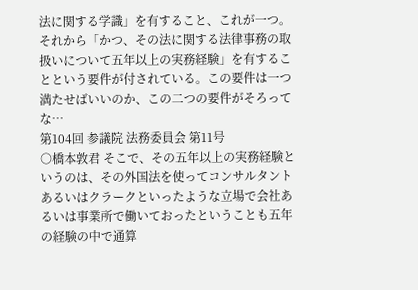法に関する学識」を有すること、これが一つ。 それから「かつ、その法に関する法律事務の取扱いについて五年以上の実務経験」を有することという要件が付されている。この要件は一つ満たせばいいのか、この二つの要件がそろってな…
第104回 参議院 法務委員会 第11号
○橋本敦君 そこで、その五年以上の実務経験というのは、その外国法を使ってコンサルタントあるいはクラークといったような立場で会社あるいは事業所で働いておったということも五年の経験の中で通算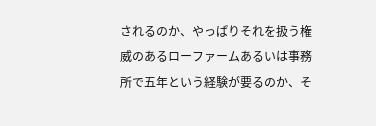されるのか、やっぱりそれを扱う権威のあるローファームあるいは事務所で五年という経験が要るのか、そ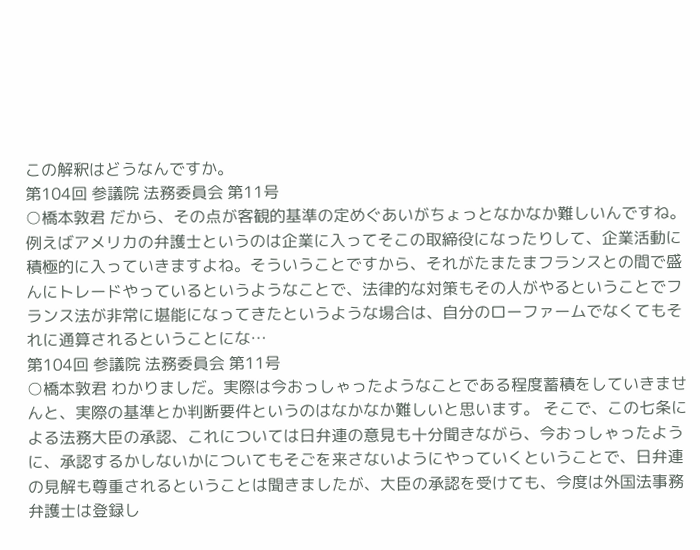この解釈はどうなんですか。
第104回 参議院 法務委員会 第11号
○橋本敦君 だから、その点が客観的基準の定めぐあいがちょっとなかなか難しいんですね。例えばアメリカの弁護士というのは企業に入ってそこの取締役になったりして、企業活動に積極的に入っていきますよね。そういうことですから、それがたまたまフランスとの間で盛んにトレードやっているというようなことで、法律的な対策もその人がやるということでフランス法が非常に堪能になってきたというような場合は、自分のローファームでなくてもそれに通算されるということにな…
第104回 参議院 法務委員会 第11号
○橋本敦君 わかりましだ。実際は今おっしゃったようなことである程度蓄積をしていきませんと、実際の基準とか判断要件というのはなかなか難しいと思います。 そこで、この七条による法務大臣の承認、これについては日弁連の意見も十分聞きながら、今おっしゃったように、承認するかしないかについてもそごを来さないようにやっていくということで、日弁連の見解も尊重されるということは聞きましたが、大臣の承認を受けても、今度は外国法事務弁護士は登録し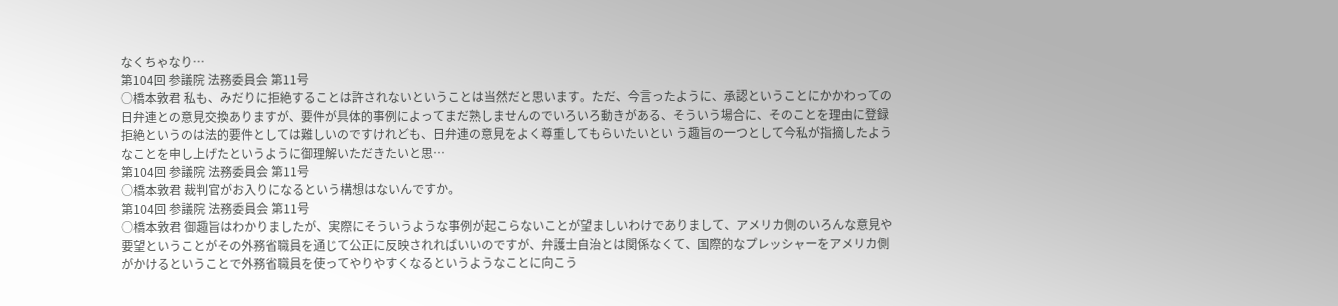なくちゃなり…
第104回 参議院 法務委員会 第11号
○橋本敦君 私も、みだりに拒絶することは許されないということは当然だと思います。ただ、今言ったように、承認ということにかかわっての日弁連との意見交換ありますが、要件が具体的事例によってまだ熟しませんのでいろいろ動きがある、そういう場合に、そのことを理由に登録拒絶というのは法的要件としては難しいのですけれども、日弁連の意見をよく尊重してもらいたいとい う趣旨の一つとして今私が指摘したようなことを申し上げたというように御理解いただきたいと思…
第104回 参議院 法務委員会 第11号
○橋本敦君 裁判官がお入りになるという構想はないんですか。
第104回 参議院 法務委員会 第11号
○橋本敦君 御趣旨はわかりましたが、実際にそういうような事例が起こらないことが望ましいわけでありまして、アメリカ側のいろんな意見や要望ということがその外務省職員を通じて公正に反映されればいいのですが、弁護士自治とは関係なくて、国際的なプレッシャーをアメリカ側がかけるということで外務省職員を使ってやりやすくなるというようなことに向こう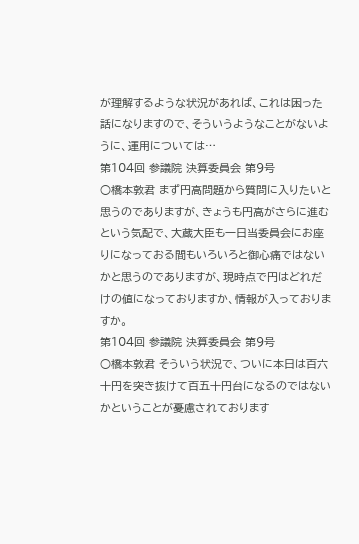が理解するような状況があれば、これは困った話になりますので、そういうようなことがないように、運用については…
第104回 参議院 決算委員会 第9号
○橋本敦君 まず円高問題から質問に入りたいと思うのでありますが、きょうも円高がさらに進むという気配で、大蔵大臣も一日当委員会にお座りになっておる間もいろいろと御心痛ではないかと思うのでありますが、現時点で円はどれだけの値になっておりますか、情報が入っておりますか。
第104回 参議院 決算委員会 第9号
○橋本敦君 そういう状況で、ついに本日は百六十円を突き抜けて百五十円台になるのではないかということが憂慮されております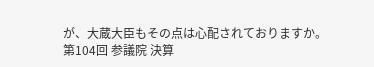が、大蔵大臣もその点は心配されておりますか。
第104回 参議院 決算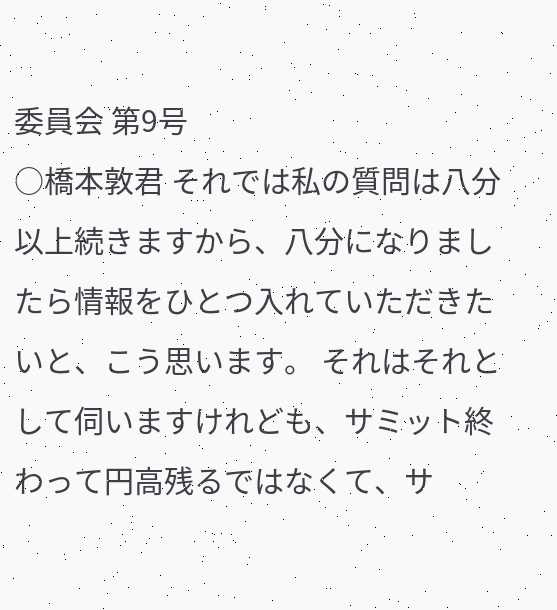委員会 第9号
○橋本敦君 それでは私の質問は八分以上続きますから、八分になりましたら情報をひとつ入れていただきたいと、こう思います。 それはそれとして伺いますけれども、サミット終わって円高残るではなくて、サ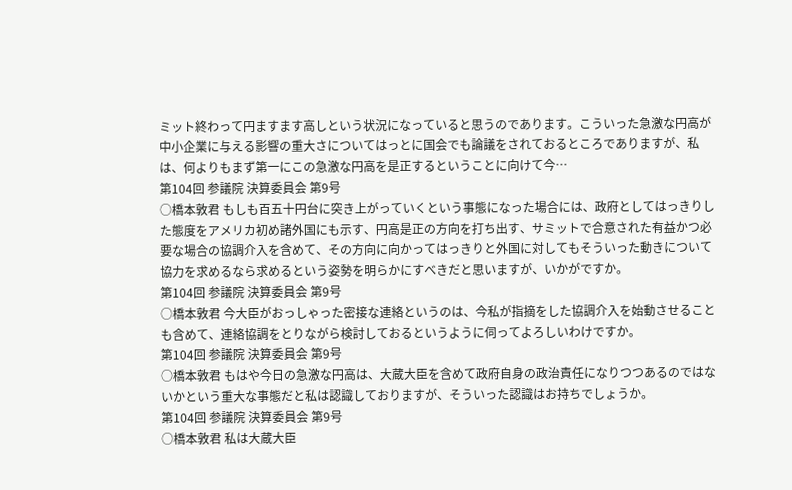ミット終わって円ますます高しという状況になっていると思うのであります。こういった急激な円高が中小企業に与える影響の重大さについてはっとに国会でも論議をされておるところでありますが、私は、何よりもまず第一にこの急激な円高を是正するということに向けて今…
第104回 参議院 決算委員会 第9号
○橋本敦君 もしも百五十円台に突き上がっていくという事態になった場合には、政府としてはっきりした態度をアメリカ初め諸外国にも示す、円高是正の方向を打ち出す、サミットで合意された有益かつ必要な場合の協調介入を含めて、その方向に向かってはっきりと外国に対してもそういった動きについて協力を求めるなら求めるという姿勢を明らかにすべきだと思いますが、いかがですか。
第104回 参議院 決算委員会 第9号
○橋本敦君 今大臣がおっしゃった密接な連絡というのは、今私が指摘をした協調介入を始動させることも含めて、連絡協調をとりながら検討しておるというように伺ってよろしいわけですか。
第104回 参議院 決算委員会 第9号
○橋本敦君 もはや今日の急激な円高は、大蔵大臣を含めて政府自身の政治責任になりつつあるのではないかという重大な事態だと私は認識しておりますが、そういった認識はお持ちでしょうか。
第104回 参議院 決算委員会 第9号
○橋本敦君 私は大蔵大臣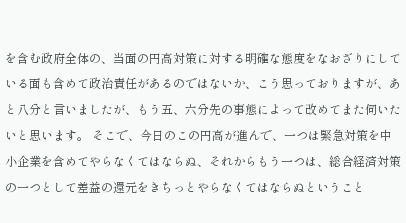を含む政府全体の、当面の円高対策に対する明確な態度をなおざりにしている面も含めて政治責任があるのではないか、こう思っておりますが、あと八分と言いましたが、もう五、六分先の事態によって改めてまた伺いたいと思います。 そこで、今日のこの円高が進んで、一つは緊急対策を中小企業を含めてやらなくてはならぬ、それからもう一つは、総合経済対策の一つとして差益の還元をきちっとやらなくてはならぬということ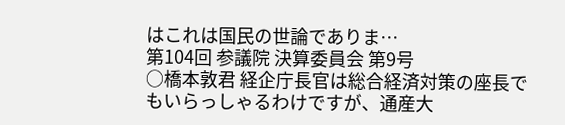はこれは国民の世論でありま…
第104回 参議院 決算委員会 第9号
○橋本敦君 経企庁長官は総合経済対策の座長でもいらっしゃるわけですが、通産大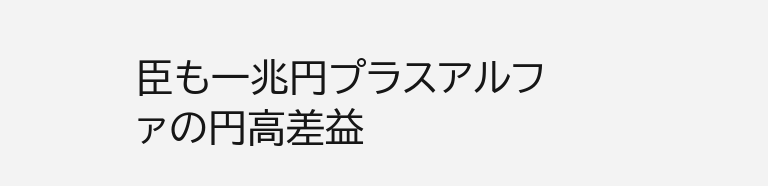臣も一兆円プラスアルファの円高差益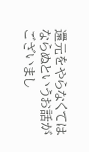還元をやらなくてはならぬというお話がございまし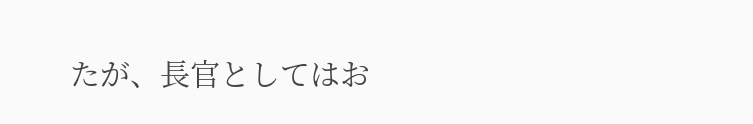たが、長官としてはお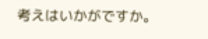考えはいかがですか。